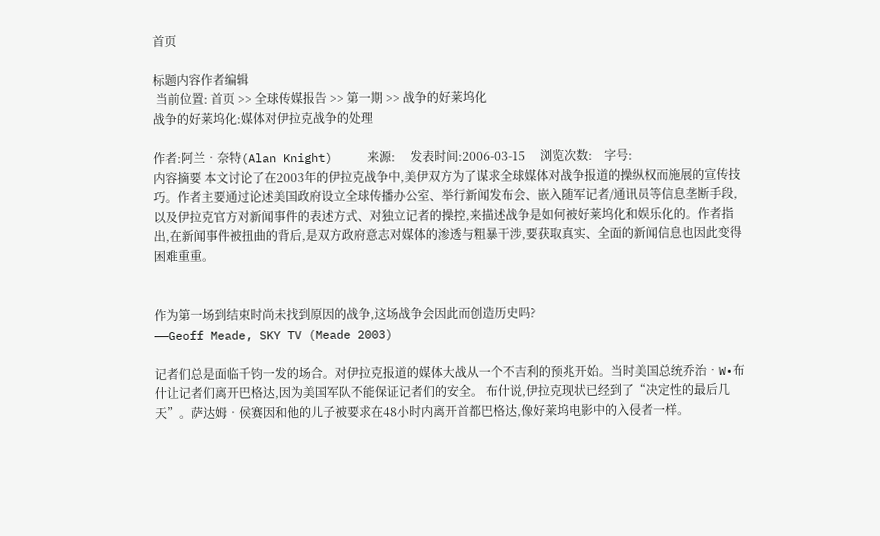首页

标题内容作者编辑
 当前位置: 首页 >> 全球传媒报告 >> 第一期 >> 战争的好莱坞化
战争的好莱坞化:媒体对伊拉克战争的处理

作者:阿兰•奈特(Alan Knight)     来源:     发表时间:2006-03-15     浏览次数:    字号:
内容摘要 本文讨论了在2003年的伊拉克战争中,美伊双方为了谋求全球媒体对战争报道的操纵权而施展的宣传技巧。作者主要通过论述美国政府设立全球传播办公室、举行新闻发布会、嵌入随军记者/通讯员等信息垄断手段,以及伊拉克官方对新闻事件的表述方式、对独立记者的操控,来描述战争是如何被好莱坞化和娱乐化的。作者指出,在新闻事件被扭曲的背后,是双方政府意志对媒体的渗透与粗暴干涉,要获取真实、全面的新闻信息也因此变得困难重重。


作为第一场到结束时尚未找到原因的战争,这场战争会因此而创造历史吗?
——Geoff Meade, SKY TV (Meade 2003)

记者们总是面临千钧一发的场合。对伊拉克报道的媒体大战从一个不吉利的预兆开始。当时美国总统乔治•W•布什让记者们离开巴格达,因为美国军队不能保证记者们的安全。 布什说,伊拉克现状已经到了“决定性的最后几天”。萨达姆•侯赛因和他的儿子被要求在48小时内离开首都巴格达,像好莱坞电影中的入侵者一样。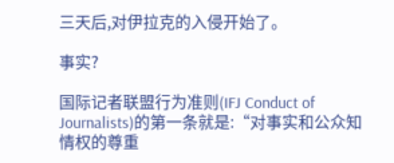三天后,对伊拉克的入侵开始了。

事实?

国际记者联盟行为准则(IFJ Conduct of Journalists)的第一条就是:“对事实和公众知情权的尊重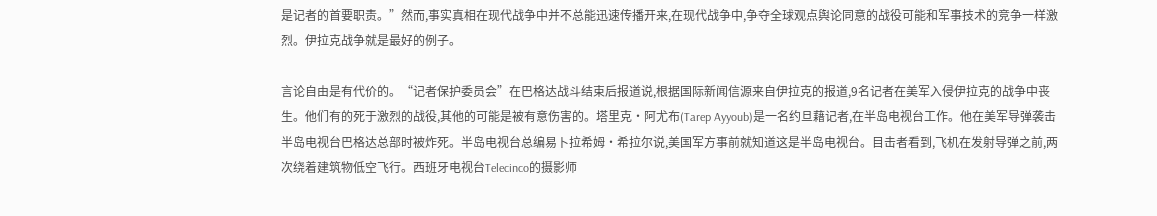是记者的首要职责。”然而,事实真相在现代战争中并不总能迅速传播开来,在现代战争中,争夺全球观点舆论同意的战役可能和军事技术的竞争一样激烈。伊拉克战争就是最好的例子。

言论自由是有代价的。“记者保护委员会”在巴格达战斗结束后报道说,根据国际新闻信源来自伊拉克的报道,9名记者在美军入侵伊拉克的战争中丧生。他们有的死于激烈的战役,其他的可能是被有意伤害的。塔里克•阿尤布(Tarep Ayyoub)是一名约旦藉记者,在半岛电视台工作。他在美军导弹袭击半岛电视台巴格达总部时被炸死。半岛电视台总编易卜拉希姆•希拉尔说,美国军方事前就知道这是半岛电视台。目击者看到,飞机在发射导弹之前,两次绕着建筑物低空飞行。西班牙电视台Telecinco的摄影师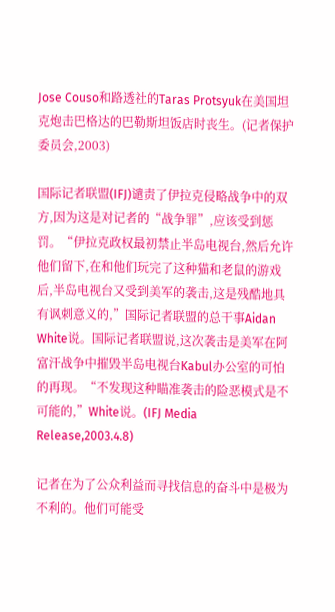Jose Couso和路透社的Taras Protsyuk在美国坦克炮击巴格达的巴勒斯坦饭店时丧生。(记者保护委员会,2003)

国际记者联盟(IFJ)谴责了伊拉克侵略战争中的双方,因为这是对记者的“战争罪”,应该受到惩罚。“伊拉克政权最初禁止半岛电视台,然后允许他们留下,在和他们玩完了这种猫和老鼠的游戏后,半岛电视台又受到美军的袭击,这是残酷地具有讽刺意义的,”国际记者联盟的总干事Aidan White说。国际记者联盟说,这次袭击是美军在阿富汗战争中摧毁半岛电视台Kabul办公室的可怕的再现。“不发现这种瞄准袭击的险恶模式是不可能的,”White说。(IFJ Media Release,2003.4.8)

记者在为了公众利益而寻找信息的奋斗中是极为不利的。他们可能受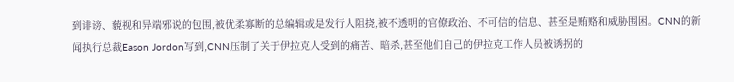到诽谤、藐视和异端邪说的包围,被优柔寡断的总编辑或是发行人阻挠,被不透明的官僚政治、不可信的信息、甚至是贿赂和威胁围困。CNN的新闻执行总裁Eason Jordon写到,CNN压制了关于伊拉克人受到的痛苦、暗杀,甚至他们自己的伊拉克工作人员被诱拐的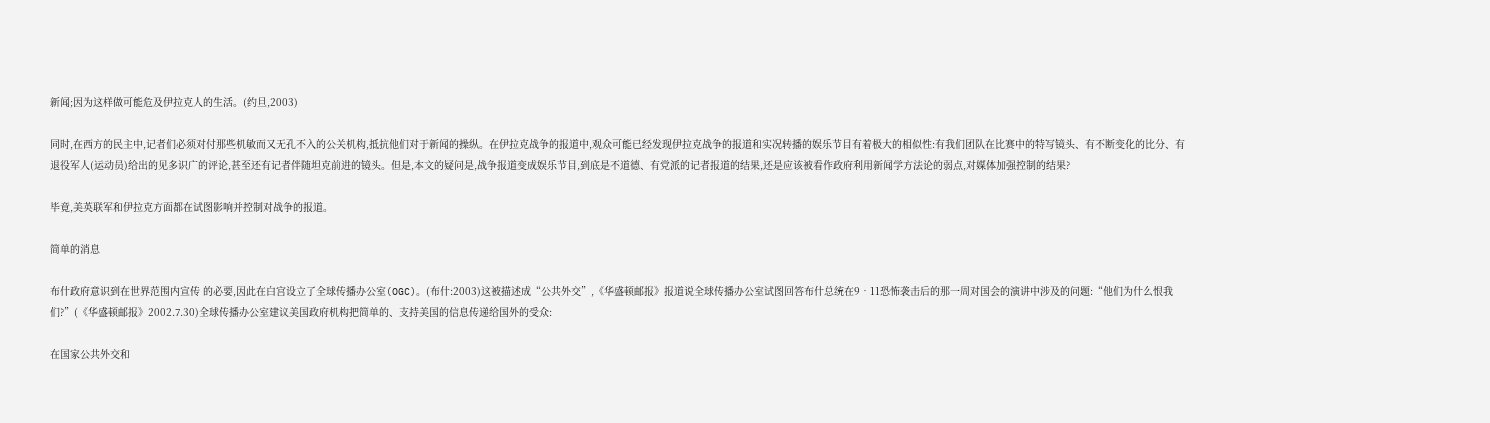新闻;因为这样做可能危及伊拉克人的生活。(约旦,2003)

同时,在西方的民主中,记者们必须对付那些机敏而又无孔不入的公关机构,抵抗他们对于新闻的操纵。在伊拉克战争的报道中,观众可能已经发现伊拉克战争的报道和实况转播的娱乐节目有着极大的相似性:有我们团队在比赛中的特写镜头、有不断变化的比分、有退役军人(运动员)给出的见多识广的评论,甚至还有记者伴随坦克前进的镜头。但是,本文的疑问是,战争报道变成娱乐节目,到底是不道德、有党派的记者报道的结果,还是应该被看作政府利用新闻学方法论的弱点,对媒体加强控制的结果?

毕竟,美英联军和伊拉克方面都在试图影响并控制对战争的报道。

简单的消息

布什政府意识到在世界范围内宣传 的必要,因此在白宫设立了全球传播办公室(OGC)。(布什:2003)这被描述成“公共外交”,《华盛顿邮报》报道说全球传播办公室试图回答布什总统在9•11恐怖袭击后的那一周对国会的演讲中涉及的问题:“他们为什么恨我们?”(《华盛顿邮报》2002.7.30)全球传播办公室建议美国政府机构把简单的、支持美国的信息传递给国外的受众:

在国家公共外交和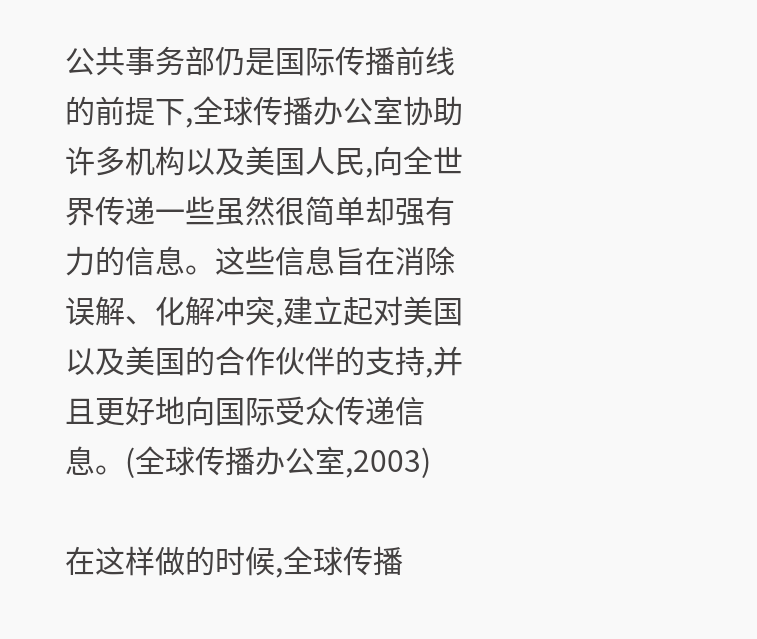公共事务部仍是国际传播前线的前提下,全球传播办公室协助许多机构以及美国人民,向全世界传递一些虽然很简单却强有力的信息。这些信息旨在消除误解、化解冲突,建立起对美国以及美国的合作伙伴的支持,并且更好地向国际受众传递信息。(全球传播办公室,2003)

在这样做的时候,全球传播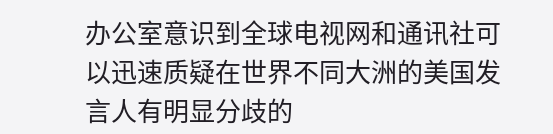办公室意识到全球电视网和通讯社可以迅速质疑在世界不同大洲的美国发言人有明显分歧的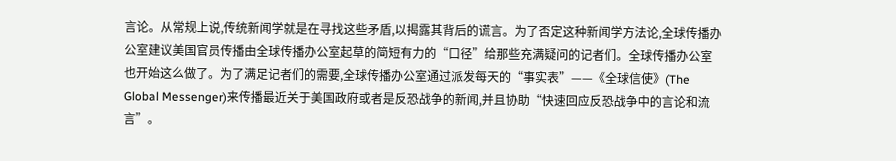言论。从常规上说,传统新闻学就是在寻找这些矛盾,以揭露其背后的谎言。为了否定这种新闻学方法论,全球传播办公室建议美国官员传播由全球传播办公室起草的简短有力的“口径”给那些充满疑问的记者们。全球传播办公室也开始这么做了。为了满足记者们的需要,全球传播办公室通过派发每天的“事实表”——《全球信使》(The Global Messenger)来传播最近关于美国政府或者是反恐战争的新闻,并且协助“快速回应反恐战争中的言论和流言”。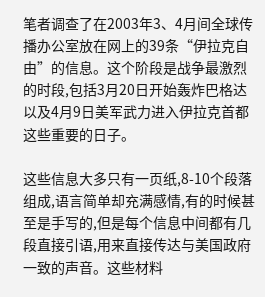笔者调查了在2003年3、4月间全球传播办公室放在网上的39条“伊拉克自由”的信息。这个阶段是战争最激烈的时段,包括3月20日开始轰炸巴格达以及4月9日美军武力进入伊拉克首都这些重要的日子。

这些信息大多只有一页纸,8-10个段落组成,语言简单却充满感情,有的时候甚至是手写的,但是每个信息中间都有几段直接引语,用来直接传达与美国政府一致的声音。这些材料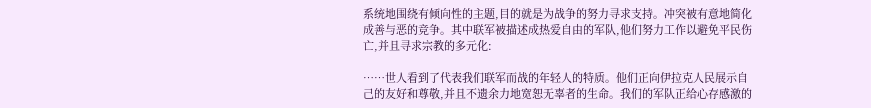系统地围绕有倾向性的主题,目的就是为战争的努力寻求支持。冲突被有意地简化成善与恶的竞争。其中联军被描述成热爱自由的军队,他们努力工作以避免平民伤亡,并且寻求宗教的多元化:

……世人看到了代表我们联军而战的年轻人的特质。他们正向伊拉克人民展示自己的友好和尊敬,并且不遗余力地宽恕无辜者的生命。我们的军队正给心存感激的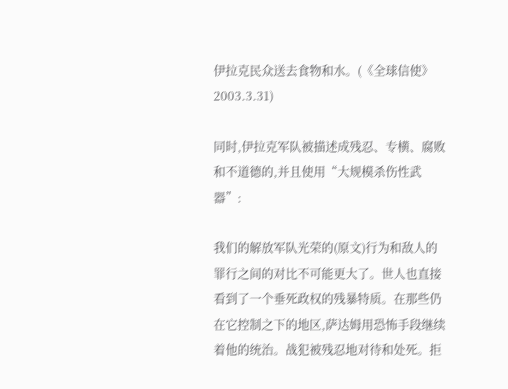伊拉克民众送去食物和水。(《全球信使》2003.3.31)

同时,伊拉克军队被描述成残忍、专横、腐败和不道德的,并且使用“大规模杀伤性武器”:

我们的解放军队光荣的(原文)行为和敌人的罪行之间的对比不可能更大了。世人也直接看到了一个垂死政权的残暴特质。在那些仍在它控制之下的地区,萨达姆用恐怖手段继续着他的统治。战犯被残忍地对待和处死。拒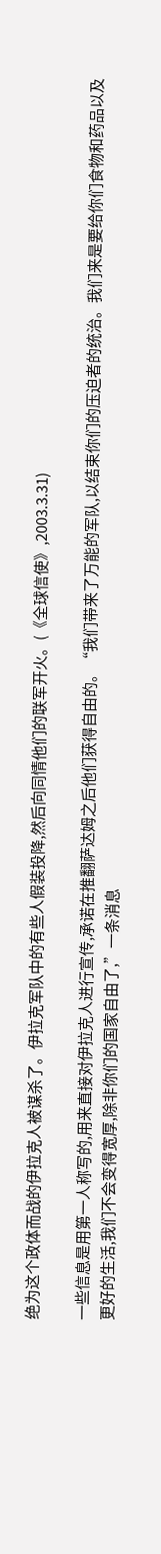绝为这个政体而战的伊拉克人被谋杀了。伊拉克军队中的有些人假装投降,然后向同情他们的联军开火。(《全球信使》,2003.3.31)

一些信息是用第一人称写的,用来直接对伊拉克人进行宣传,承诺在推翻萨达姆之后他们获得自由的。“我们带来了万能的军队,以结束你们的压迫者的统治。我们来是要给你们食物和药品以及更好的生活,我们不会变得宽厚,除非你们的国家自由了,”一条消息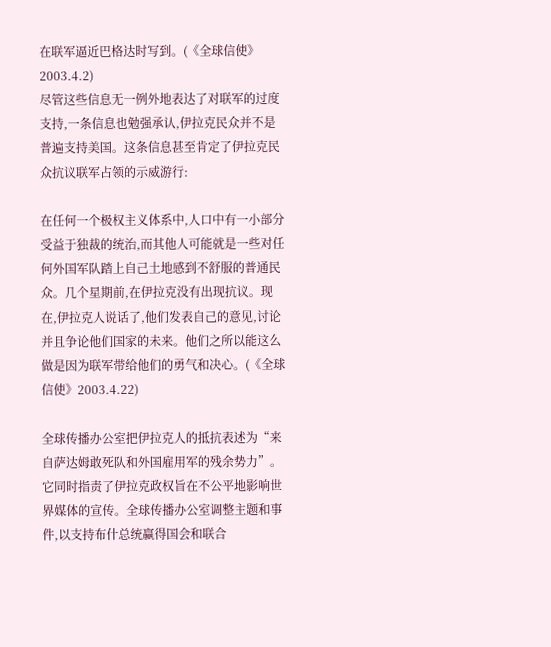在联军逼近巴格达时写到。(《全球信使》2003.4.2)
尽管这些信息无一例外地表达了对联军的过度支持,一条信息也勉强承认,伊拉克民众并不是普遍支持美国。这条信息甚至肯定了伊拉克民众抗议联军占领的示威游行:

在任何一个极权主义体系中,人口中有一小部分受益于独裁的统治,而其他人可能就是一些对任何外国军队踏上自己土地感到不舒服的普通民众。几个星期前,在伊拉克没有出现抗议。现在,伊拉克人说话了,他们发表自己的意见,讨论并且争论他们国家的未来。他们之所以能这么做是因为联军带给他们的勇气和决心。(《全球信使》2003.4.22)

全球传播办公室把伊拉克人的抵抗表述为“来自萨达姆敢死队和外国雇用军的残余势力”。它同时指责了伊拉克政权旨在不公平地影响世界媒体的宣传。全球传播办公室调整主题和事件,以支持布什总统赢得国会和联合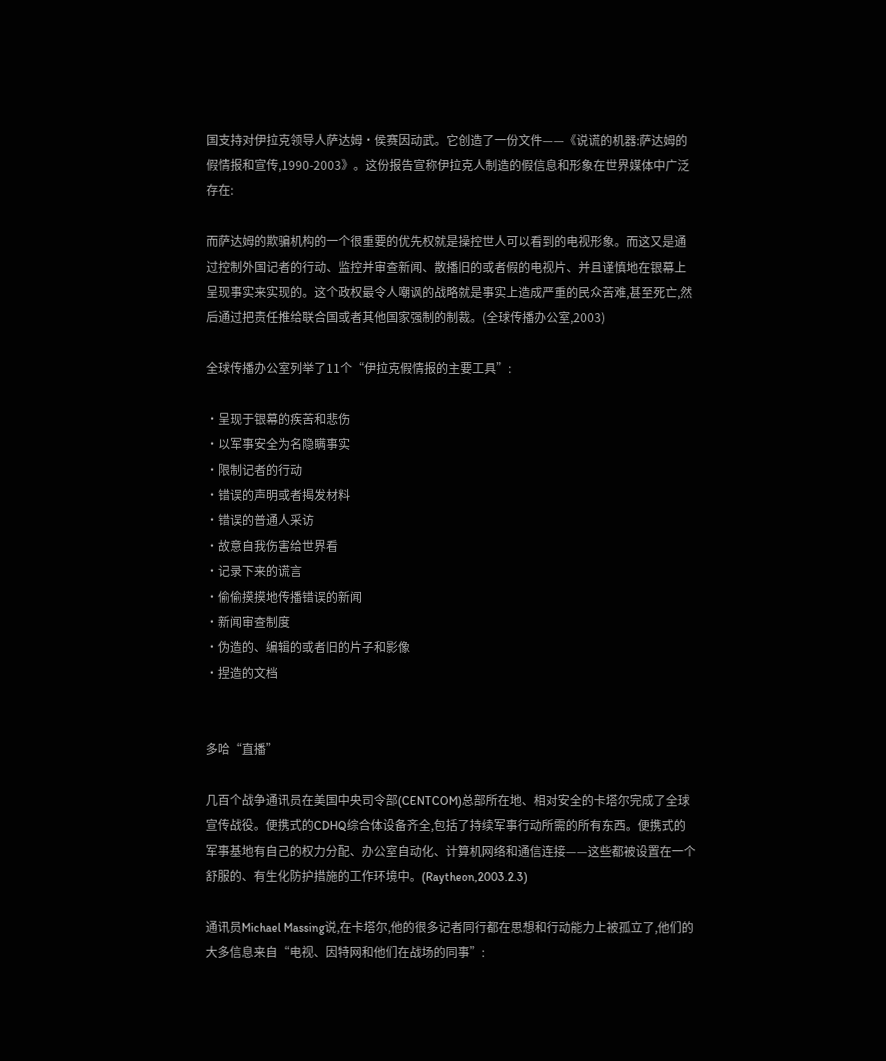国支持对伊拉克领导人萨达姆•侯赛因动武。它创造了一份文件——《说谎的机器:萨达姆的假情报和宣传,1990-2003》。这份报告宣称伊拉克人制造的假信息和形象在世界媒体中广泛存在:

而萨达姆的欺骗机构的一个很重要的优先权就是操控世人可以看到的电视形象。而这又是通过控制外国记者的行动、监控并审查新闻、散播旧的或者假的电视片、并且谨慎地在银幕上呈现事实来实现的。这个政权最令人嘲讽的战略就是事实上造成严重的民众苦难,甚至死亡,然后通过把责任推给联合国或者其他国家强制的制裁。(全球传播办公室,2003)

全球传播办公室列举了11个“伊拉克假情报的主要工具”:

•呈现于银幕的疾苦和悲伤
•以军事安全为名隐瞒事实
•限制记者的行动
•错误的声明或者揭发材料
•错误的普通人采访
•故意自我伤害给世界看
•记录下来的谎言
•偷偷摸摸地传播错误的新闻
•新闻审查制度
•伪造的、编辑的或者旧的片子和影像
•捏造的文档


多哈“直播”

几百个战争通讯员在美国中央司令部(CENTCOM)总部所在地、相对安全的卡塔尔完成了全球宣传战役。便携式的CDHQ综合体设备齐全,包括了持续军事行动所需的所有东西。便携式的军事基地有自己的权力分配、办公室自动化、计算机网络和通信连接——这些都被设置在一个舒服的、有生化防护措施的工作环境中。(Raytheon,2003.2.3)

通讯员Michael Massing说,在卡塔尔,他的很多记者同行都在思想和行动能力上被孤立了,他们的大多信息来自“电视、因特网和他们在战场的同事”: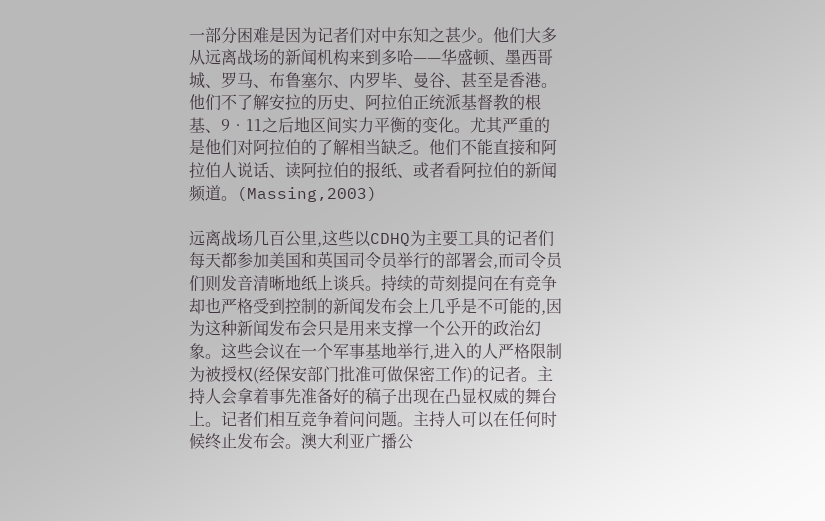一部分困难是因为记者们对中东知之甚少。他们大多从远离战场的新闻机构来到多哈——华盛顿、墨西哥城、罗马、布鲁塞尔、内罗毕、曼谷、甚至是香港。他们不了解安拉的历史、阿拉伯正统派基督教的根基、9•11之后地区间实力平衡的变化。尤其严重的是他们对阿拉伯的了解相当缺乏。他们不能直接和阿拉伯人说话、读阿拉伯的报纸、或者看阿拉伯的新闻频道。(Massing,2003)

远离战场几百公里,这些以CDHQ为主要工具的记者们每天都参加美国和英国司令员举行的部署会,而司令员们则发音清晰地纸上谈兵。持续的苛刻提问在有竞争却也严格受到控制的新闻发布会上几乎是不可能的,因为这种新闻发布会只是用来支撑一个公开的政治幻象。这些会议在一个军事基地举行,进入的人严格限制为被授权(经保安部门批准可做保密工作)的记者。主持人会拿着事先准备好的稿子出现在凸显权威的舞台上。记者们相互竞争着问问题。主持人可以在任何时候终止发布会。澳大利亚广播公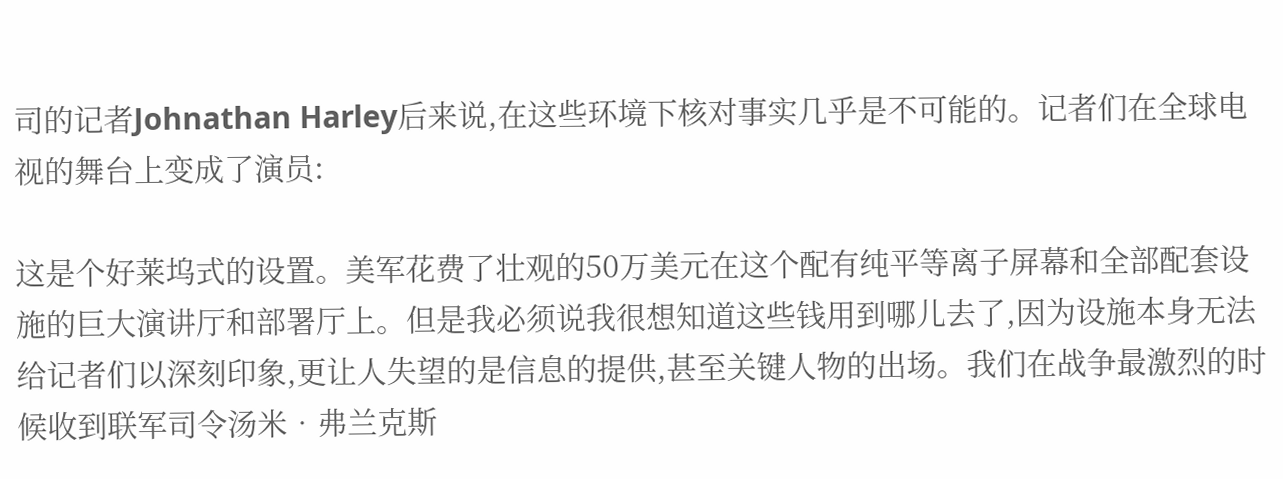司的记者Johnathan Harley后来说,在这些环境下核对事实几乎是不可能的。记者们在全球电视的舞台上变成了演员:

这是个好莱坞式的设置。美军花费了壮观的50万美元在这个配有纯平等离子屏幕和全部配套设施的巨大演讲厅和部署厅上。但是我必须说我很想知道这些钱用到哪儿去了,因为设施本身无法给记者们以深刻印象,更让人失望的是信息的提供,甚至关键人物的出场。我们在战争最激烈的时候收到联军司令汤米•弗兰克斯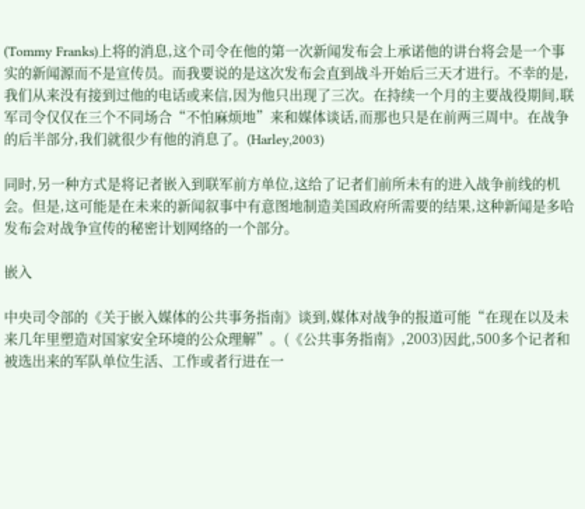(Tommy Franks)上将的消息,这个司令在他的第一次新闻发布会上承诺他的讲台将会是一个事实的新闻源而不是宣传员。而我要说的是这次发布会直到战斗开始后三天才进行。不幸的是,我们从来没有接到过他的电话或来信,因为他只出现了三次。在持续一个月的主要战役期间,联军司令仅仅在三个不同场合“不怕麻烦地”来和媒体谈话,而那也只是在前两三周中。在战争的后半部分,我们就很少有他的消息了。(Harley,2003)

同时,另一种方式是将记者嵌入到联军前方单位,这给了记者们前所未有的进入战争前线的机会。但是,这可能是在未来的新闻叙事中有意图地制造美国政府所需要的结果,这种新闻是多哈发布会对战争宣传的秘密计划网络的一个部分。

嵌入

中央司令部的《关于嵌入媒体的公共事务指南》谈到,媒体对战争的报道可能“在现在以及未来几年里塑造对国家安全环境的公众理解”。(《公共事务指南》,2003)因此,500多个记者和被选出来的军队单位生活、工作或者行进在一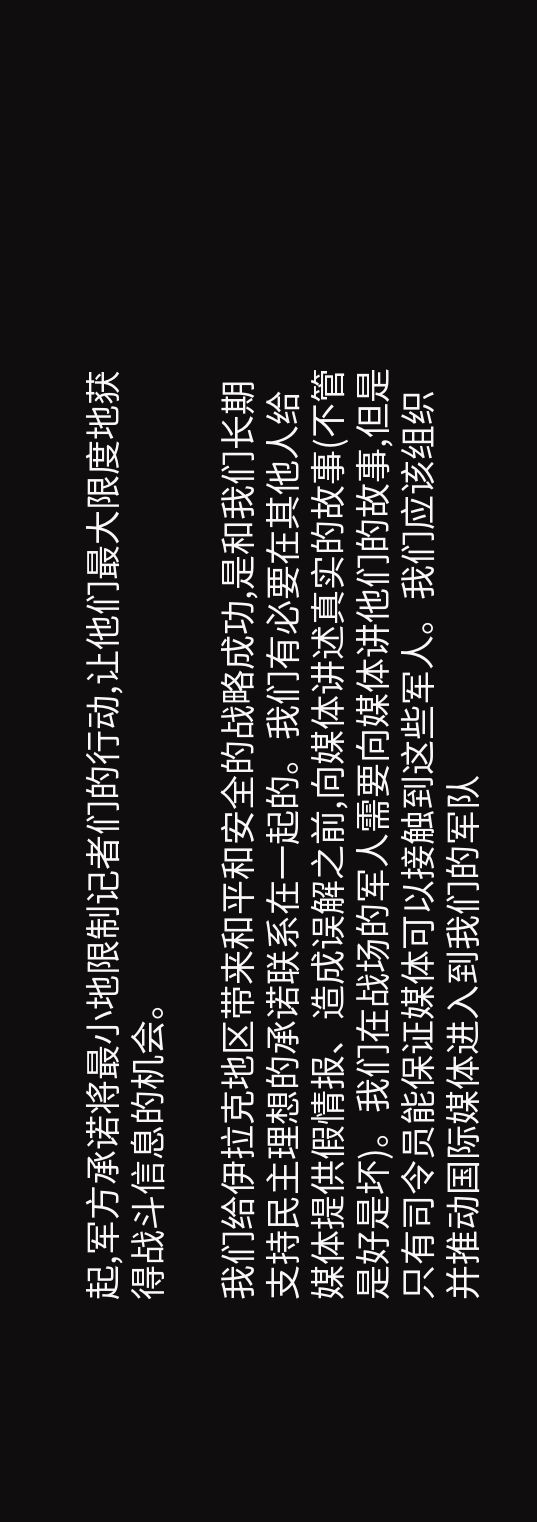起,军方承诺将最小地限制记者们的行动,让他们最大限度地获得战斗信息的机会。

我们给伊拉克地区带来和平和安全的战略成功,是和我们长期支持民主理想的承诺联系在一起的。我们有必要在其他人给媒体提供假情报、造成误解之前,向媒体讲述真实的故事(不管是好是坏)。我们在战场的军人需要向媒体讲他们的故事,但是只有司令员能保证媒体可以接触到这些军人。我们应该组织并推动国际媒体进入到我们的军队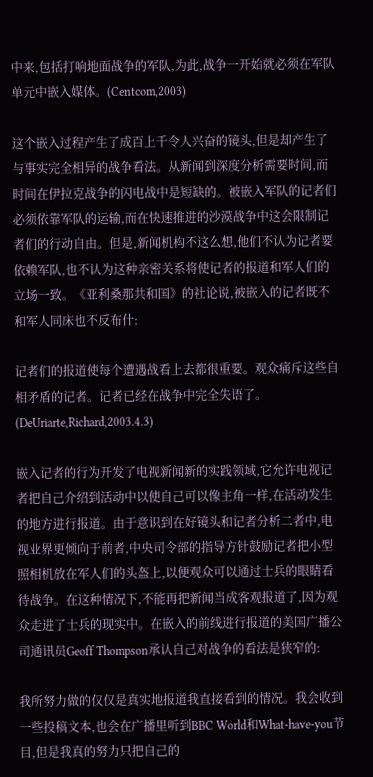中来,包括打响地面战争的军队,为此,战争一开始就必须在军队单元中嵌入媒体。(Centcom,2003)

这个嵌入过程产生了成百上千令人兴奋的镜头,但是却产生了与事实完全相异的战争看法。从新闻到深度分析需要时间,而时间在伊拉克战争的闪电战中是短缺的。被嵌入军队的记者们必须依靠军队的运输,而在快速推进的沙漠战争中这会限制记者们的行动自由。但是,新闻机构不这么想,他们不认为记者要依赖军队,也不认为这种亲密关系将使记者的报道和军人们的立场一致。《亚利桑那共和国》的社论说,被嵌入的记者既不和军人同床也不反布什:

记者们的报道使每个遭遇战看上去都很重要。观众痛斥这些自相矛盾的记者。记者已经在战争中完全失语了。(DeUriarte,Richard,2003.4.3)

嵌入记者的行为开发了电视新闻新的实践领域,它允许电视记者把自己介绍到活动中以使自己可以像主角一样,在活动发生的地方进行报道。由于意识到在好镜头和记者分析二者中,电视业界更倾向于前者,中央司令部的指导方针鼓励记者把小型照相机放在军人们的头盔上,以便观众可以通过士兵的眼睛看待战争。在这种情况下,不能再把新闻当成客观报道了,因为观众走进了士兵的现实中。在嵌入的前线进行报道的美国广播公司通讯员Geoff Thompson承认自己对战争的看法是狭窄的:

我所努力做的仅仅是真实地报道我直接看到的情况。我会收到一些投稿文本,也会在广播里听到BBC World和What-have-you节目,但是我真的努力只把自己的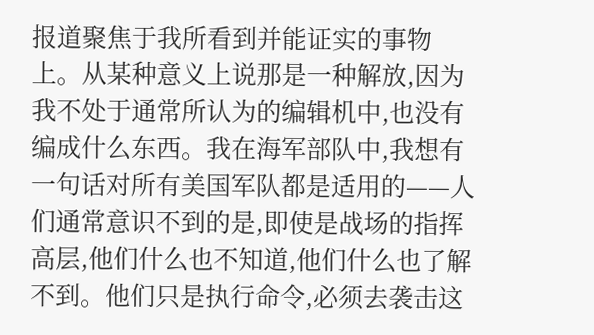报道聚焦于我所看到并能证实的事物上。从某种意义上说那是一种解放,因为我不处于通常所认为的编辑机中,也没有编成什么东西。我在海军部队中,我想有一句话对所有美国军队都是适用的——人们通常意识不到的是,即使是战场的指挥高层,他们什么也不知道,他们什么也了解不到。他们只是执行命令,必须去袭击这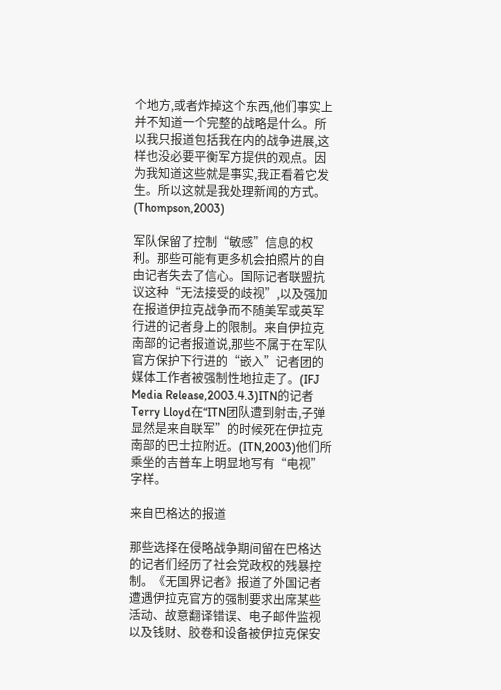个地方,或者炸掉这个东西,他们事实上并不知道一个完整的战略是什么。所以我只报道包括我在内的战争进展,这样也没必要平衡军方提供的观点。因为我知道这些就是事实,我正看着它发生。所以这就是我处理新闻的方式。(Thompson,2003)

军队保留了控制“敏感”信息的权利。那些可能有更多机会拍照片的自由记者失去了信心。国际记者联盟抗议这种“无法接受的歧视”,以及强加在报道伊拉克战争而不随美军或英军行进的记者身上的限制。来自伊拉克南部的记者报道说,那些不属于在军队官方保护下行进的“嵌入”记者团的媒体工作者被强制性地拉走了。(IFJ Media Release,2003.4.3)ITN的记者Terry Lloyd在“ITN团队遭到射击,子弹显然是来自联军”的时候死在伊拉克南部的巴士拉附近。(ITN,2003)他们所乘坐的吉普车上明显地写有“电视”字样。

来自巴格达的报道

那些选择在侵略战争期间留在巴格达的记者们经历了社会党政权的残暴控制。《无国界记者》报道了外国记者遭遇伊拉克官方的强制要求出席某些活动、故意翻译错误、电子邮件监视以及钱财、胶卷和设备被伊拉克保安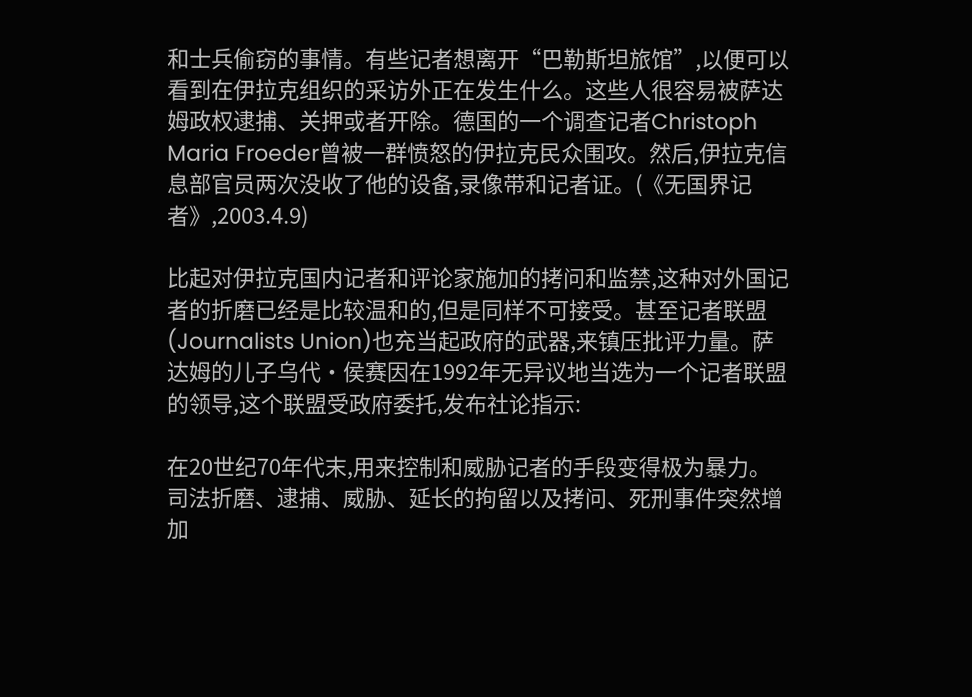和士兵偷窃的事情。有些记者想离开“巴勒斯坦旅馆”,以便可以看到在伊拉克组织的采访外正在发生什么。这些人很容易被萨达姆政权逮捕、关押或者开除。德国的一个调查记者Christoph Maria Froeder曾被一群愤怒的伊拉克民众围攻。然后,伊拉克信息部官员两次没收了他的设备,录像带和记者证。(《无国界记者》,2003.4.9)

比起对伊拉克国内记者和评论家施加的拷问和监禁,这种对外国记者的折磨已经是比较温和的,但是同样不可接受。甚至记者联盟(Journalists Union)也充当起政府的武器,来镇压批评力量。萨达姆的儿子乌代•侯赛因在1992年无异议地当选为一个记者联盟的领导,这个联盟受政府委托,发布社论指示:

在20世纪70年代末,用来控制和威胁记者的手段变得极为暴力。司法折磨、逮捕、威胁、延长的拘留以及拷问、死刑事件突然增加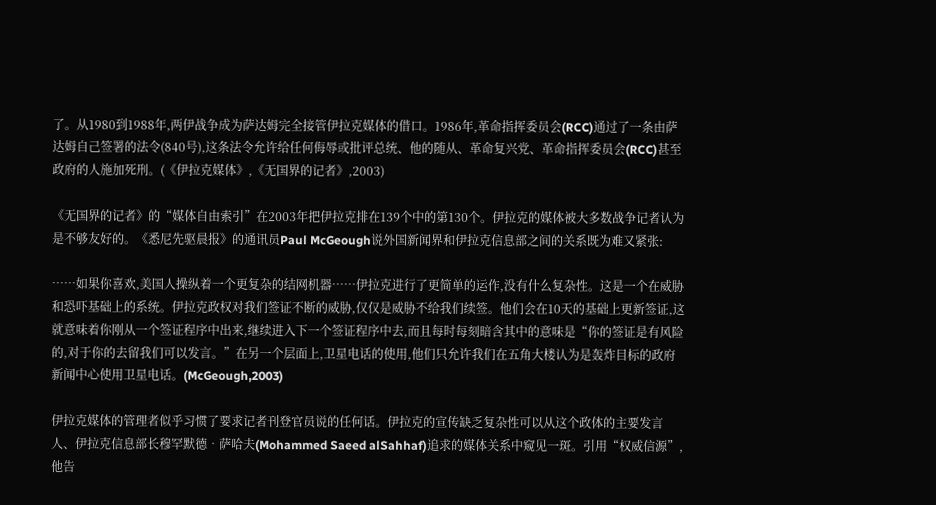了。从1980到1988年,两伊战争成为萨达姆完全接管伊拉克媒体的借口。1986年,革命指挥委员会(RCC)通过了一条由萨达姆自己签署的法令(840号),这条法令允许给任何侮辱或批评总统、他的随从、革命复兴党、革命指挥委员会(RCC)甚至政府的人施加死刑。(《伊拉克媒体》,《无国界的记者》,2003)

《无国界的记者》的“媒体自由索引”在2003年把伊拉克排在139个中的第130个。伊拉克的媒体被大多数战争记者认为是不够友好的。《悉尼先驱晨报》的通讯员Paul McGeough说外国新闻界和伊拉克信息部之间的关系既为难又紧张:

……如果你喜欢,美国人操纵着一个更复杂的结网机器……伊拉克进行了更简单的运作,没有什么复杂性。这是一个在威胁和恐吓基础上的系统。伊拉克政权对我们签证不断的威胁,仅仅是威胁不给我们续签。他们会在10天的基础上更新签证,这就意味着你刚从一个签证程序中出来,继续进入下一个签证程序中去,而且每时每刻暗含其中的意味是“你的签证是有风险的,对于你的去留我们可以发言。”在另一个层面上,卫星电话的使用,他们只允许我们在五角大楼认为是轰炸目标的政府新闻中心使用卫星电话。(McGeough,2003)

伊拉克媒体的管理者似乎习惯了要求记者刊登官员说的任何话。伊拉克的宣传缺乏复杂性可以从这个政体的主要发言人、伊拉克信息部长穆罕默德•萨哈夫(Mohammed Saeed alSahhaf)追求的媒体关系中窥见一斑。引用“权威信源”,他告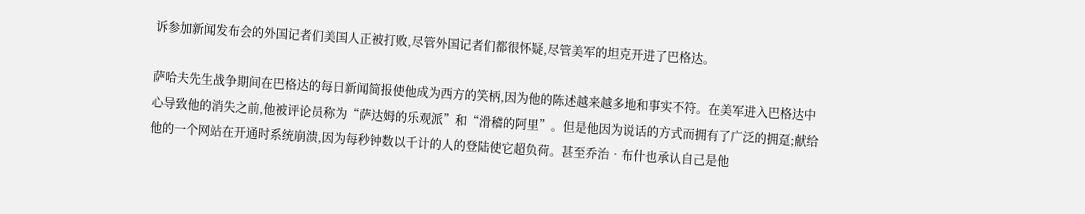诉参加新闻发布会的外国记者们美国人正被打败,尽管外国记者们都很怀疑,尽管美军的坦克开进了巴格达。

萨哈夫先生战争期间在巴格达的每日新闻简报使他成为西方的笑柄,因为他的陈述越来越多地和事实不符。在美军进入巴格达中心导致他的消失之前,他被评论员称为“萨达姆的乐观派”和“滑稽的阿里”。但是他因为说话的方式而拥有了广泛的拥趸;献给他的一个网站在开通时系统崩溃,因为每秒钟数以千计的人的登陆使它超负荷。甚至乔治•布什也承认自己是他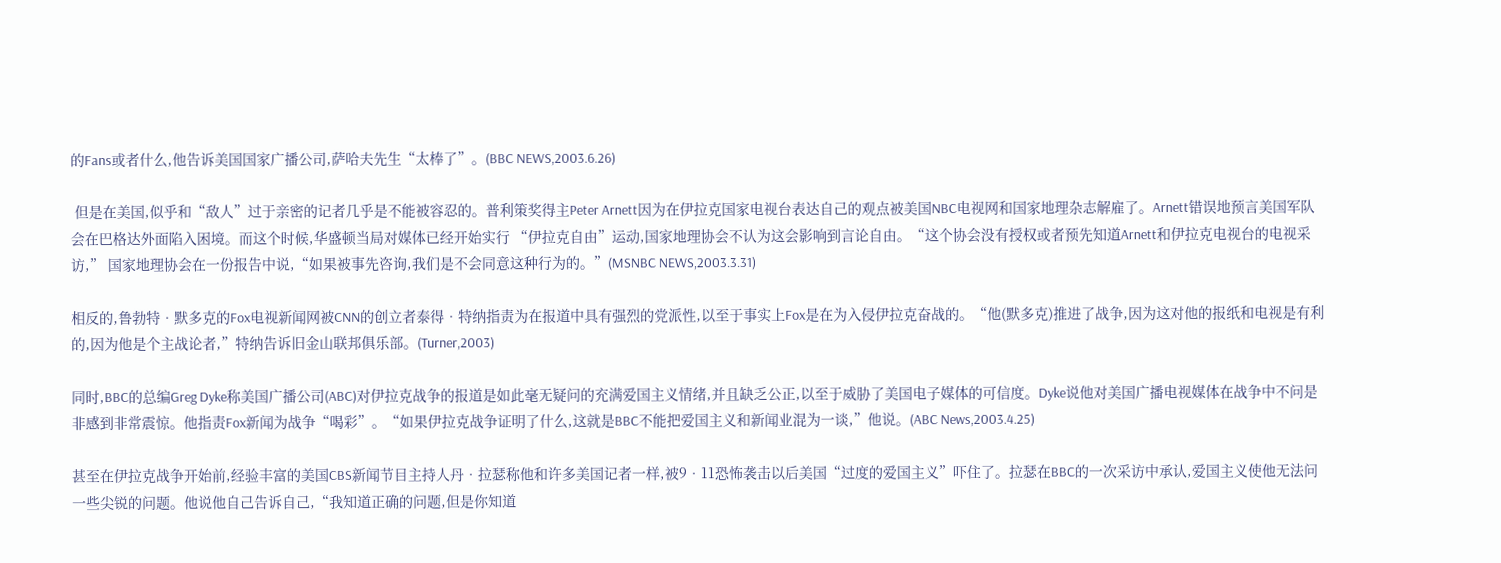的Fans或者什么,他告诉美国国家广播公司,萨哈夫先生“太棒了”。(BBC NEWS,2003.6.26)

 但是在美国,似乎和“敌人”过于亲密的记者几乎是不能被容忍的。普利策奖得主Peter Arnett因为在伊拉克国家电视台表达自己的观点被美国NBC电视网和国家地理杂志解雇了。Arnett错误地预言美国军队会在巴格达外面陷入困境。而这个时候,华盛顿当局对媒体已经开始实行 “伊拉克自由”运动,国家地理协会不认为这会影响到言论自由。“这个协会没有授权或者预先知道Arnett和伊拉克电视台的电视采访,” 国家地理协会在一份报告中说,“如果被事先咨询,我们是不会同意这种行为的。”(MSNBC NEWS,2003.3.31)

相反的,鲁勃特•默多克的Fox电视新闻网被CNN的创立者泰得•特纳指责为在报道中具有强烈的党派性,以至于事实上Fox是在为入侵伊拉克奋战的。“他(默多克)推进了战争,因为这对他的报纸和电视是有利的,因为他是个主战论者,”特纳告诉旧金山联邦俱乐部。(Turner,2003)

同时,BBC的总编Greg Dyke称美国广播公司(ABC)对伊拉克战争的报道是如此毫无疑问的充满爱国主义情绪,并且缺乏公正,以至于威胁了美国电子媒体的可信度。Dyke说他对美国广播电视媒体在战争中不问是非感到非常震惊。他指责Fox新闻为战争“喝彩”。“如果伊拉克战争证明了什么,这就是BBC不能把爱国主义和新闻业混为一谈,”他说。(ABC News,2003.4.25)

甚至在伊拉克战争开始前,经验丰富的美国CBS新闻节目主持人丹•拉瑟称他和许多美国记者一样,被9•11恐怖袭击以后美国“过度的爱国主义”吓住了。拉瑟在BBC的一次采访中承认,爱国主义使他无法问一些尖锐的问题。他说他自己告诉自己,“我知道正确的问题,但是你知道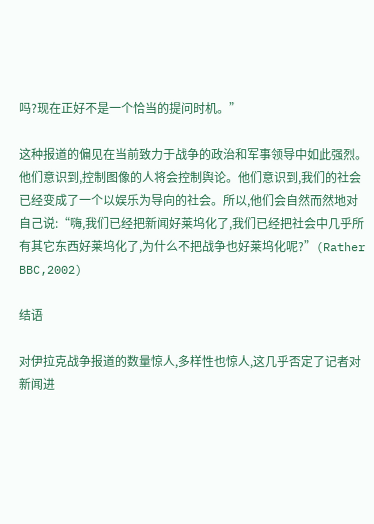吗?现在正好不是一个恰当的提问时机。”

这种报道的偏见在当前致力于战争的政治和军事领导中如此强烈。他们意识到,控制图像的人将会控制舆论。他们意识到,我们的社会已经变成了一个以娱乐为导向的社会。所以,他们会自然而然地对自己说:“嗨,我们已经把新闻好莱坞化了,我们已经把社会中几乎所有其它东西好莱坞化了,为什么不把战争也好莱坞化呢?”(Rather BBC,2002)

结语

对伊拉克战争报道的数量惊人,多样性也惊人,这几乎否定了记者对新闻进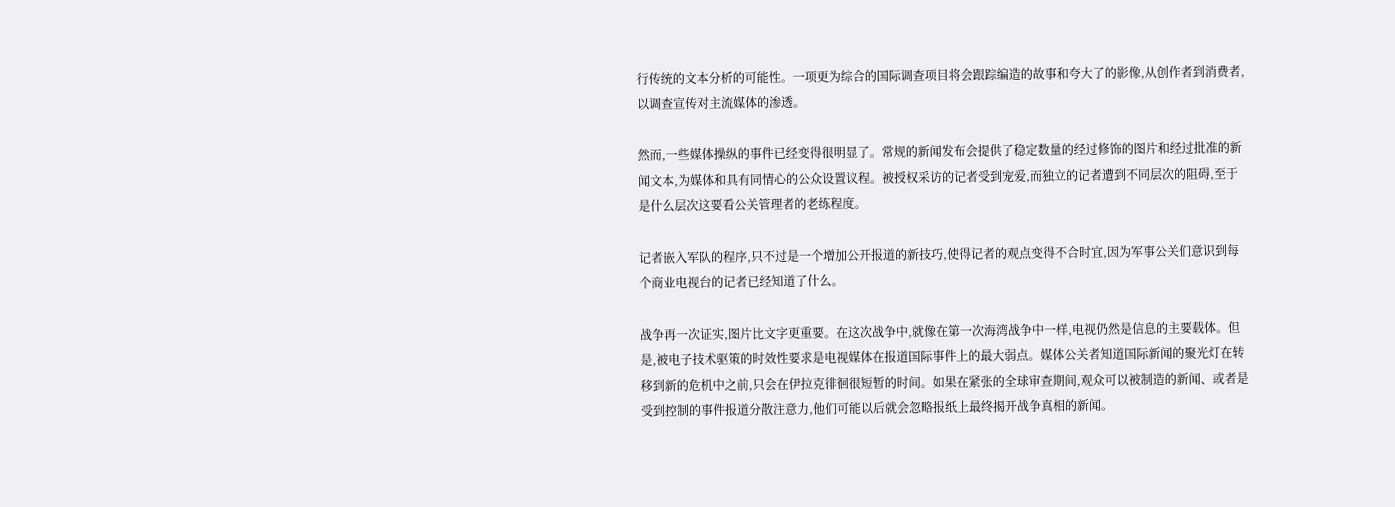行传统的文本分析的可能性。一项更为综合的国际调查项目将会跟踪编造的故事和夸大了的影像,从创作者到消费者,以调查宣传对主流媒体的渗透。

然而,一些媒体操纵的事件已经变得很明显了。常规的新闻发布会提供了稳定数量的经过修饰的图片和经过批准的新闻文本,为媒体和具有同情心的公众设置议程。被授权采访的记者受到宠爱,而独立的记者遭到不同层次的阻碍,至于是什么层次这要看公关管理者的老练程度。

记者嵌入军队的程序,只不过是一个增加公开报道的新技巧,使得记者的观点变得不合时宜,因为军事公关们意识到每个商业电视台的记者已经知道了什么。

战争再一次证实,图片比文字更重要。在这次战争中,就像在第一次海湾战争中一样,电视仍然是信息的主要载体。但是,被电子技术驱策的时效性要求是电视媒体在报道国际事件上的最大弱点。媒体公关者知道国际新闻的聚光灯在转移到新的危机中之前,只会在伊拉克徘徊很短暂的时间。如果在紧张的全球审查期间,观众可以被制造的新闻、或者是受到控制的事件报道分散注意力,他们可能以后就会忽略报纸上最终揭开战争真相的新闻。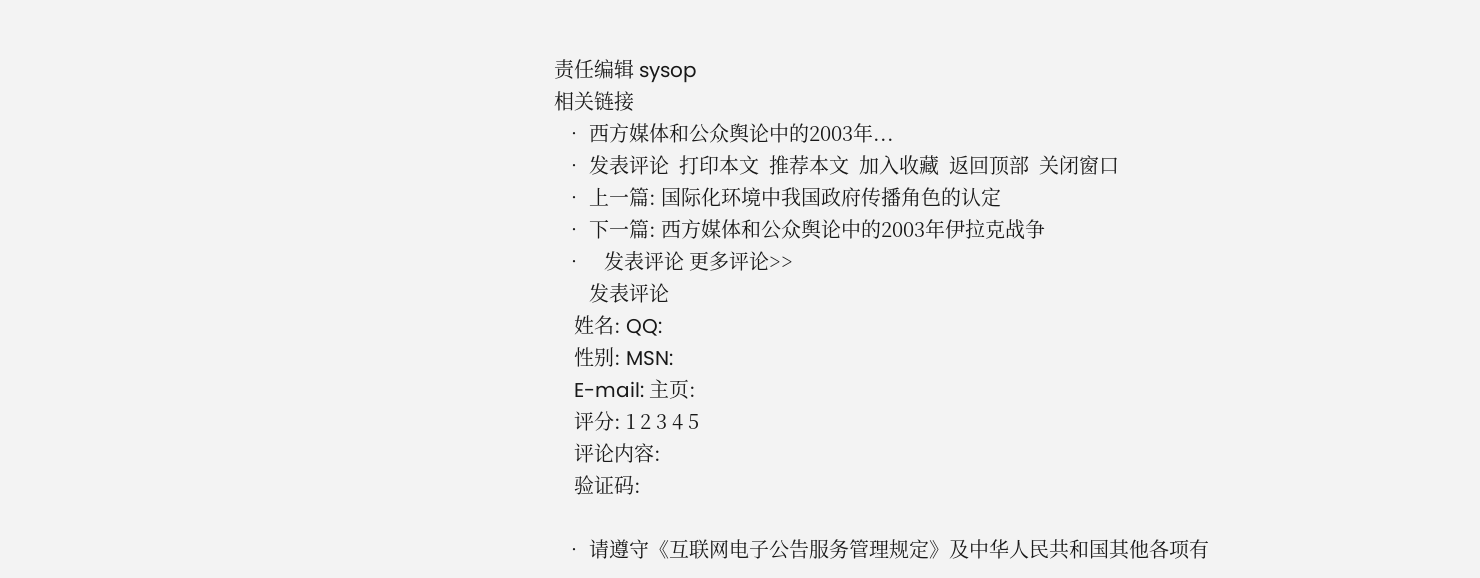责任编辑 sysop
相关链接
  • 西方媒体和公众舆论中的2003年...
  • 发表评论  打印本文  推荐本文  加入收藏  返回顶部  关闭窗口
  • 上一篇: 国际化环境中我国政府传播角色的认定
  • 下一篇: 西方媒体和公众舆论中的2003年伊拉克战争
  •    发表评论 更多评论>>
       发表评论
    姓名: QQ:
    性别: MSN:
    E-mail: 主页:
    评分: 1 2 3 4 5
    评论内容:
    验证码:

  • 请遵守《互联网电子公告服务管理规定》及中华人民共和国其他各项有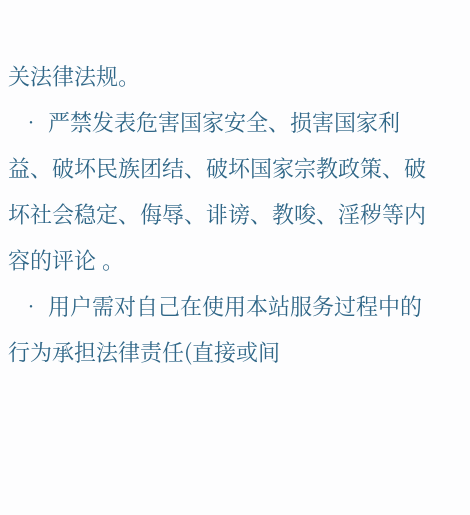关法律法规。
  • 严禁发表危害国家安全、损害国家利益、破坏民族团结、破坏国家宗教政策、破坏社会稳定、侮辱、诽谤、教唆、淫秽等内容的评论 。
  • 用户需对自己在使用本站服务过程中的行为承担法律责任(直接或间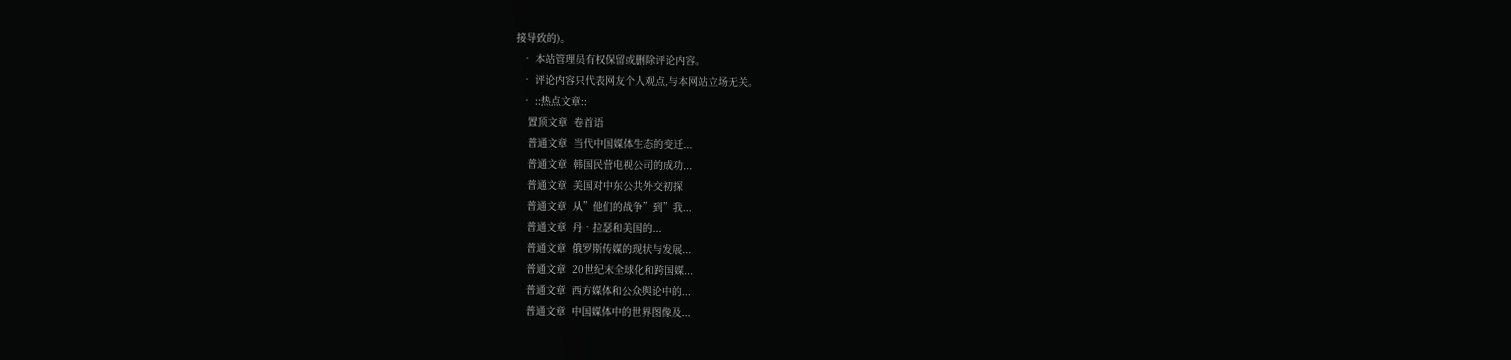接导致的)。
  • 本站管理员有权保留或删除评论内容。
  • 评论内容只代表网友个人观点,与本网站立场无关。
  • ::热点文章::
    置顶文章  卷首语
    普通文章  当代中国媒体生态的变迁...
    普通文章  韩国民营电视公司的成功...
    普通文章  美国对中东公共外交初探
    普通文章  从”他们的战争”到”我...
    普通文章  丹•拉瑟和美国的...
    普通文章  俄罗斯传媒的现状与发展...
    普通文章  20世纪末全球化和跨国媒...
    普通文章  西方媒体和公众舆论中的...
    普通文章  中国媒体中的世界图像及...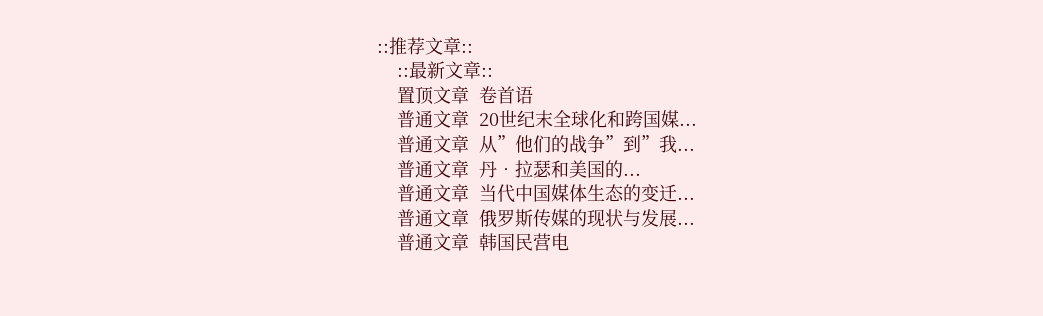::推荐文章::
    ::最新文章::
    置顶文章  卷首语
    普通文章  20世纪末全球化和跨国媒...
    普通文章  从”他们的战争”到”我...
    普通文章  丹•拉瑟和美国的...
    普通文章  当代中国媒体生态的变迁...
    普通文章  俄罗斯传媒的现状与发展...
    普通文章  韩国民营电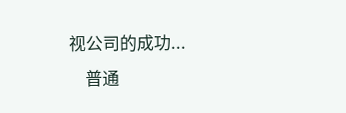视公司的成功...
    普通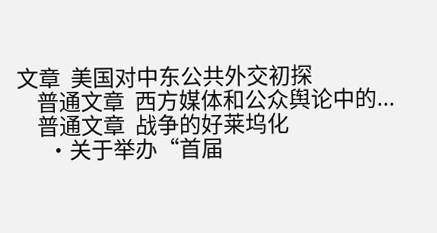文章  美国对中东公共外交初探
    普通文章  西方媒体和公众舆论中的...
    普通文章  战争的好莱坞化
      ·关于举办“首届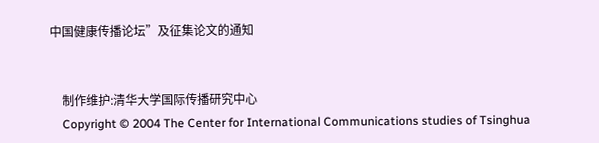中国健康传播论坛”及征集论文的通知


    制作维护:清华大学国际传播研究中心
    Copyright © 2004 The Center for International Communications studies of Tsinghua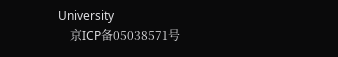University
    京ICP备05038571号